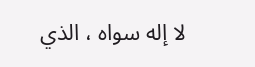لا إله سواه ، الذي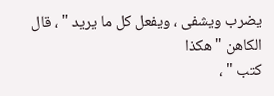يضرب ويشفى ، ويفعل كل ما يريد " ، قال الكاهن " هكذا
كتب " ،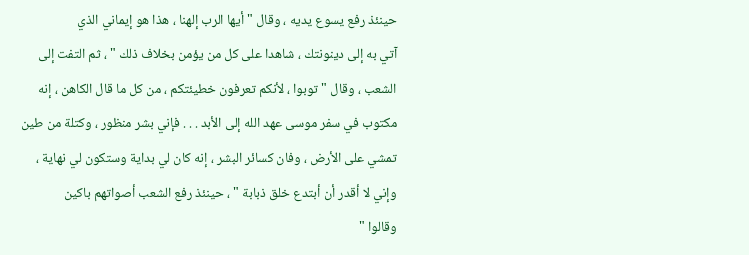حينئذ رفع يسوع يديه ، وقال " أيها الرب إلهنا ، هذا هو إيماني الذي
آتي به إلى دينونتك ، شاهدا على كل من يؤمن بخلاف ذلك " ، ثم التفت إلى
الشعب ، وقال " توبوا ، لأنكم تعرفون خطيئتكم ، من كل ما قال الكاهن ، إنه
مكتوب في سفر موسى عهد الله إلى الأبد . . . فإني بشر منظور ، وكتلة من طين
تمشي على الأرض ، وفان كسائر البشر ، إنه كان لي بداية وستكون لي نهاية ،
وإني لا أقدر أن أبتدع خلق ذبابة " ، حينئذ رفع الشعب أصواتهم باكين
وقالوا "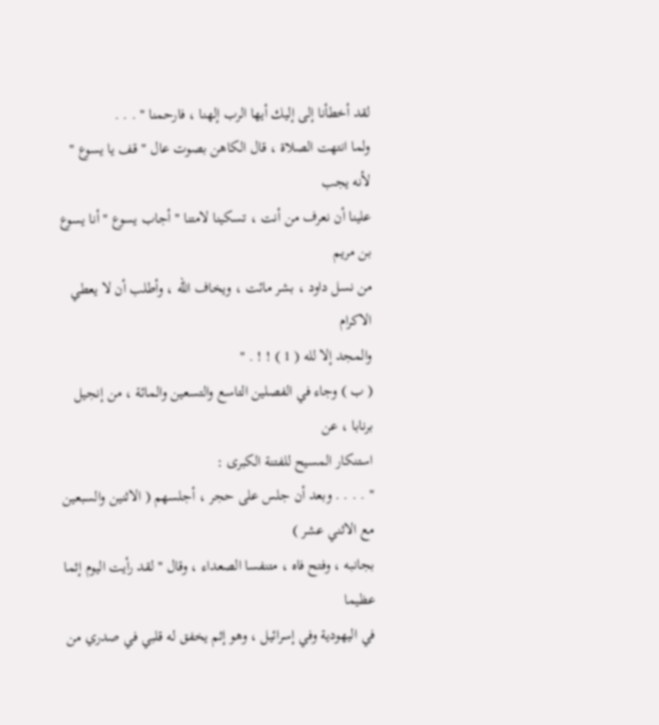لقد أخطأنا إلى إليك أيها الرب إلهنا ، فارحمنا " . . .
ولما انتهت الصلاة ، قال الكاهن بصوت عال " قف يا يسوع " لأنه يجب
علينا أن نعرف من أنت ، تسكينا لامتنا " أجاب يسوع " أنا يسوع بن مريم
من نسل داود ، بشر مائت ، ويخاف الله ، وأطلب أن لا يعطي الاكرام
والمجد إلا لله ( 1 ) ! ! . "
( ب ) وجاء في الفصلين التاسع والتسعين والمائة ، من إنجيل برنابا ، عن
استنكار المسيح للفتنة الكبرى :
" . . . . وبعد أن جلس على حجر ، أجلسهم ( الاثنين والسبعين مع الاثني عشر )
بجانبه ، وفتح فاه ، متنفسا الصعداء ، وقال " لقد رأيت اليوم إثما عظيما
في اليهودية وفي إسرائيل ، وهو إثم يخفق له قلبي في صدري من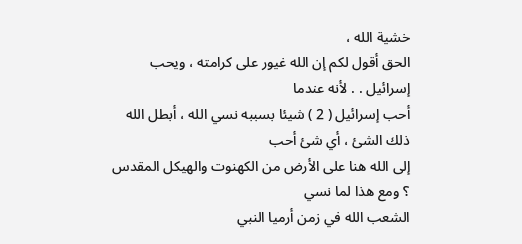خشية الله ،
الحق أقول لكم إن الله غيور على كرامته ، ويحب إسرائيل . . لأنه عندما
أحب إسرائيل ( 2 ) شيئا بسببه نسي الله ، أبطل الله ذلك الشئ ، أي شئ أحب
إلى الله هنا على الأرض من الكهنوت والهيكل المقدس ؟ ومع هذا لما نسي
الشعب الله في زمن أرميا النبي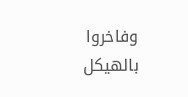وفاخروا بالهيكل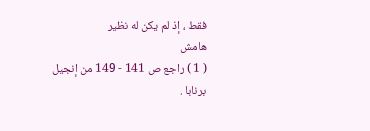فقط ، إذ لم يكن له نظير
هامش
( 1 ) راجع ص 141 - 149 من إنجيل برنابا .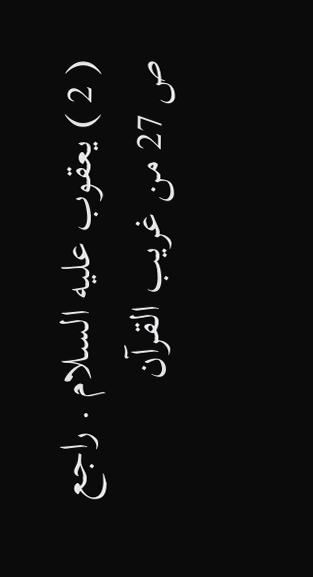( 2 ) يعقوب عليه السلام . راجع ص 27 من غريب القرآن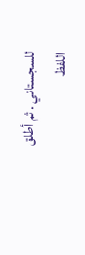للسجستاني . ثم أطلق
اللفظ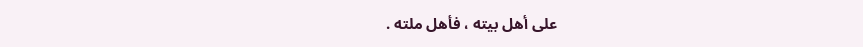على أهل بيته ، فأهل ملته .